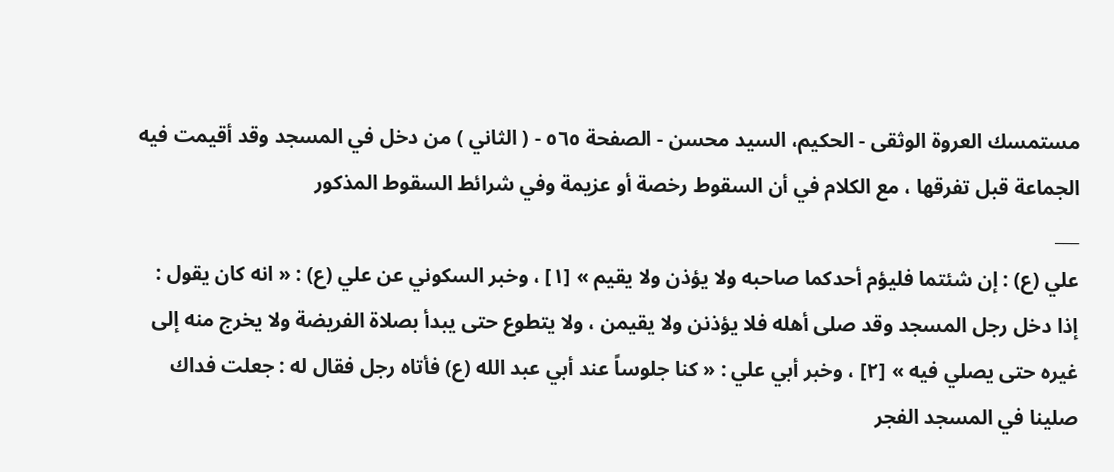مستمسك العروة الوثقى - الحكيم، السيد محسن - الصفحة ٥٦٥ - ( الثاني ) من دخل في المسجد وقد أقيمت فيه الجماعة قبل تفرقها ، مع الكلام في أن السقوط رخصة أو عزيمة وفي شرائط السقوط المذكور
___
علي (ع) : إن شئتما فليؤم أحدكما صاحبه ولا يؤذن ولا يقيم » [١] ، وخبر السكوني عن علي (ع) : « انه كان يقول : إذا دخل رجل المسجد وقد صلى أهله فلا يؤذنن ولا يقيمن ، ولا يتطوع حتى يبدأ بصلاة الفريضة ولا يخرج منه إلى غيره حتى يصلي فيه » [٢] ، وخبر أبي علي : « كنا جلوساً عند أبي عبد الله (ع) فأتاه رجل فقال له : جعلت فداك صلينا في المسجد الفجر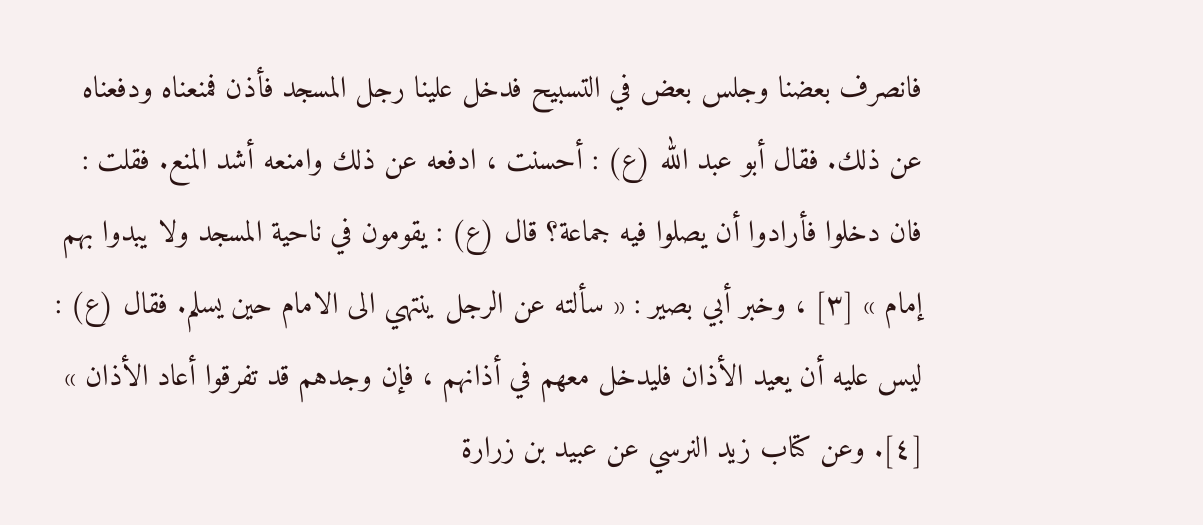فانصرف بعضنا وجلس بعض في التسبيح فدخل علينا رجل المسجد فأذن فمنعناه ودفعناه عن ذلك. فقال أبو عبد الله (ع) : أحسنت ، ادفعه عن ذلك وامنعه أشد المنع. فقلت : فان دخلوا فأرادوا أن يصلوا فيه جماعة؟ قال (ع) : يقومون في ناحية المسجد ولا يبدوا بهم إمام » [٣] ، وخبر أبي بصير : « سألته عن الرجل ينتهي الى الامام حين يسلم. فقال (ع) : ليس عليه أن يعيد الأذان فليدخل معهم في أذانهم ، فإن وجدهم قد تفرقوا أعاد الأذان » [٤]. وعن كتاب زيد النرسي عن عبيد بن زرارة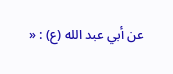عن أبي عبد الله (ع) : «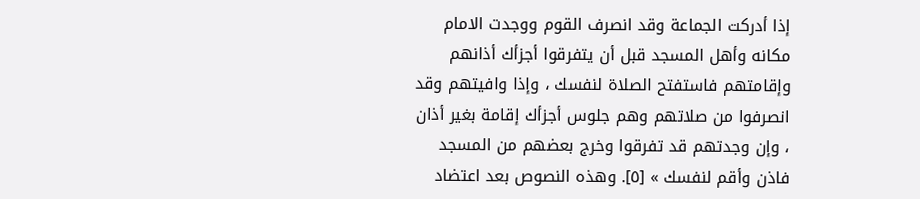إذا أدركت الجماعة وقد انصرف القوم ووجدت الامام مكانه وأهل المسجد قبل أن يتفرقوا أجزأك أذانهم وإقامتهم فاستفتح الصلاة لنفسك ، وإذا وافيتهم وقد انصرفوا من صلاتهم وهم جلوس أجزأك إقامة بغير أذان ، وإن وجدتهم قد تفرقوا وخرج بعضهم من المسجد فاذن وأقم لنفسك » [٥]. وهذه النصوص بعد اعتضاد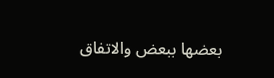بعضها ببعض والاتفاق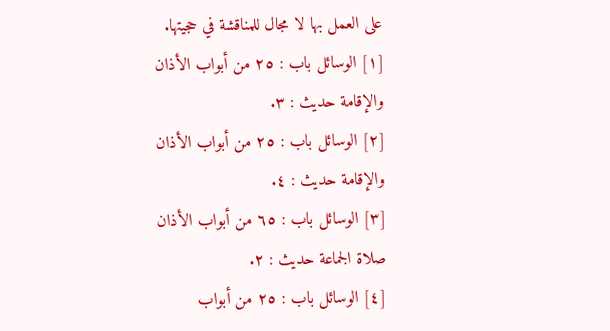على العمل بها لا مجال للمناقشة في حجيتها.
[١] الوسائل باب : ٢٥ من أبواب الأذان والإقامة حديث : ٣.
[٢] الوسائل باب : ٢٥ من أبواب الأذان والإقامة حديث : ٤.
[٣] الوسائل باب : ٦٥ من أبواب الأذان صلاة الجماعة حديث : ٢.
[٤] الوسائل باب : ٢٥ من أبواب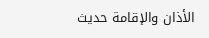الأذان والإقامة حديث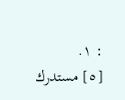: ١.
[٥] مستدرك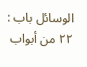الوسائل باب : ٢٢ من أبواب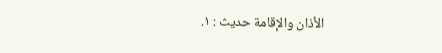الأذان والإقامة حديث : ١.